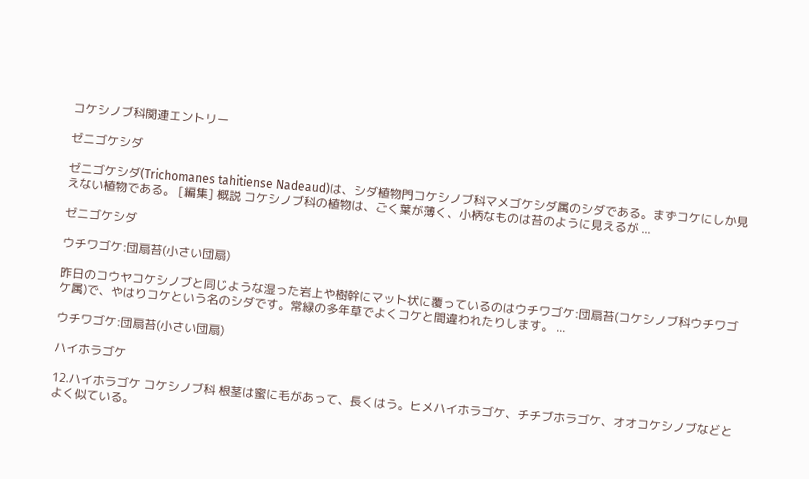コケシノブ科関連エントリー

ゼニゴケシダ

ゼニゴケシダ(Trichomanes tahitiense Nadeaud)は、シダ植物門コケシノブ科マメゴケシダ属のシダである。まずコケにしか見えない植物である。 [編集] 概説 コケシノブ科の植物は、ごく葉が薄く、小柄なものは苔のように見えるが ...

ゼニゴケシダ

ウチワゴケ:団扇苔(小さい団扇)

昨日のコウヤコケシノブと同じような湿った岩上や樹幹にマット状に覆っているのはウチワゴケ:団扇苔(コケシノブ科ウチワゴケ属)で、やはりコケという名のシダです。常緑の多年草でよくコケと間違われたりします。 ...

ウチワゴケ:団扇苔(小さい団扇)

ハイホラゴケ

12.ハイホラゴケ コケシノブ科 根茎は蜜に毛があって、長くはう。ヒメハイホラゴケ、チチブホラゴケ、オオコケシノブなどとよく似ている。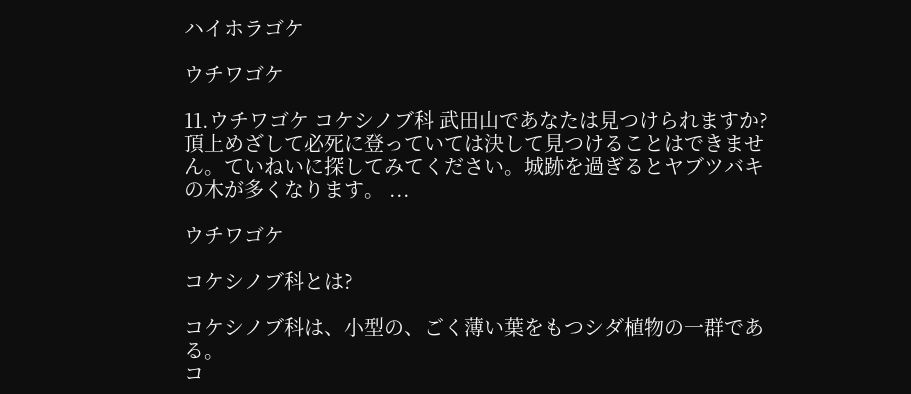ハイホラゴケ

ウチワゴケ

11.ウチワゴケ コケシノブ科 武田山であなたは見つけられますか? 頂上めざして必死に登っていては決して見つけることはできません。ていねいに探してみてください。城跡を過ぎるとヤブツバキの木が多くなります。 ...

ウチワゴケ

コケシノブ科とは?

コケシノブ科は、小型の、ごく薄い葉をもつシダ植物の一群である。
コ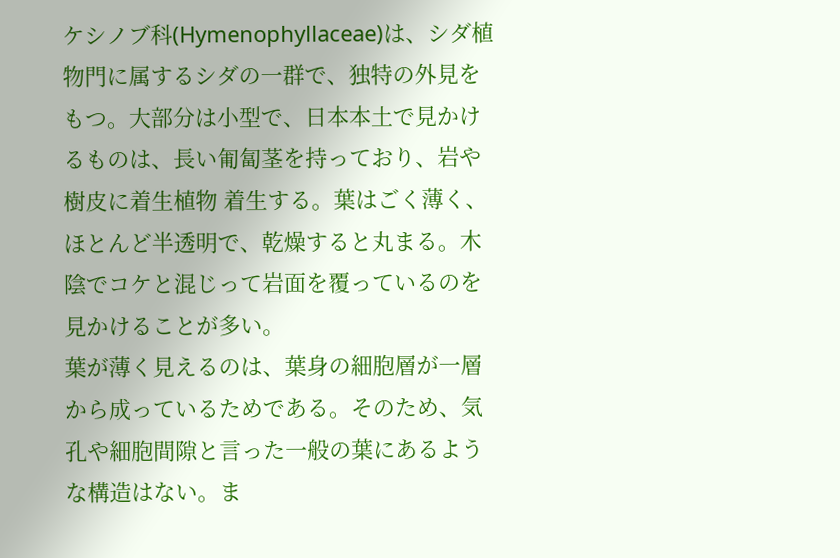ケシノブ科(Hymenophyllaceae)は、シダ植物門に属するシダの一群で、独特の外見をもつ。大部分は小型で、日本本土で見かけるものは、長い匍匐茎を持っており、岩や樹皮に着生植物 着生する。葉はごく薄く、ほとんど半透明で、乾燥すると丸まる。木陰でコケと混じって岩面を覆っているのを見かけることが多い。
葉が薄く見えるのは、葉身の細胞層が一層から成っているためである。そのため、気孔や細胞間隙と言った一般の葉にあるような構造はない。ま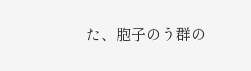た、胞子のう群の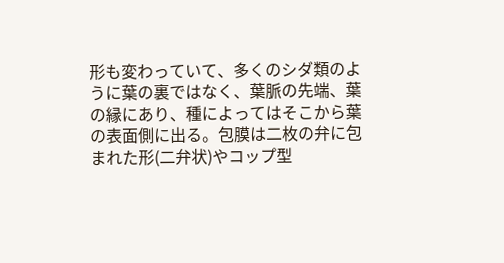形も変わっていて、多くのシダ類のように葉の裏ではなく、葉脈の先端、葉の縁にあり、種によってはそこから葉の表面側に出る。包膜は二枚の弁に包まれた形(二弁状)やコップ型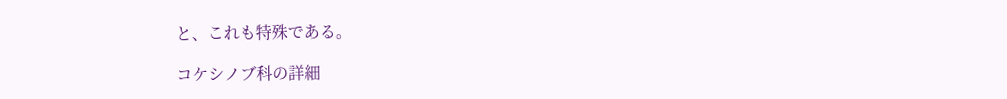と、これも特殊である。

コケシノブ科の詳細